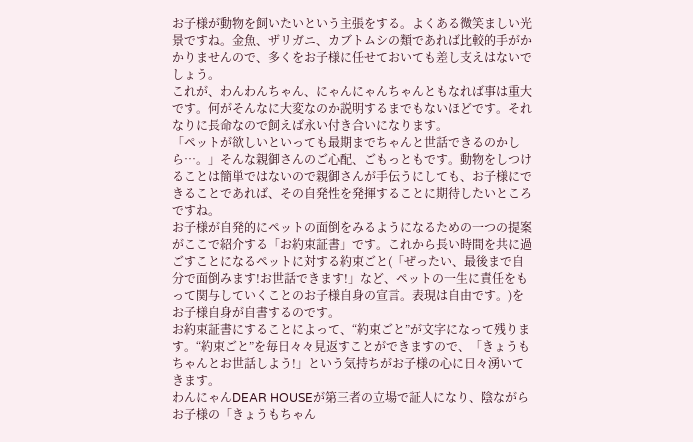お子様が動物を飼いたいという主張をする。よくある微笑ましい光景ですね。金魚、ザリガニ、カブトムシの類であれば比較的手がかかりませんので、多くをお子様に任せておいても差し支えはないでしょう。
これが、わんわんちゃん、にゃんにゃんちゃんともなれば事は重大です。何がそんなに大変なのか説明するまでもないほどです。それなりに長命なので飼えば永い付き合いになります。
「ペットが欲しいといっても最期までちゃんと世話できるのかしら…。」そんな親御さんのご心配、ごもっともです。動物をしつけることは簡単ではないので親御さんが手伝うにしても、お子様にできることであれば、その自発性を発揮することに期待したいところですね。
お子様が自発的にペットの面倒をみるようになるための一つの提案がここで紹介する「お約束証書」です。これから長い時間を共に過ごすことになるペットに対する約束ごと(「ぜったい、最後まで自分で面倒みます!お世話できます!」など、ペットの一生に責任をもって関与していくことのお子様自身の宣言。表現は自由です。)をお子様自身が自書するのです。
お約束証書にすることによって、“約束ごと”が文字になって残ります。“約束ごと”を毎日々々見返すことができますので、「きょうもちゃんとお世話しよう!」という気持ちがお子様の心に日々湧いてきます。
わんにゃんDEAR HOUSEが第三者の立場で証人になり、陰ながらお子様の「きょうもちゃん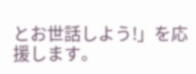とお世話しよう!」を応援します。